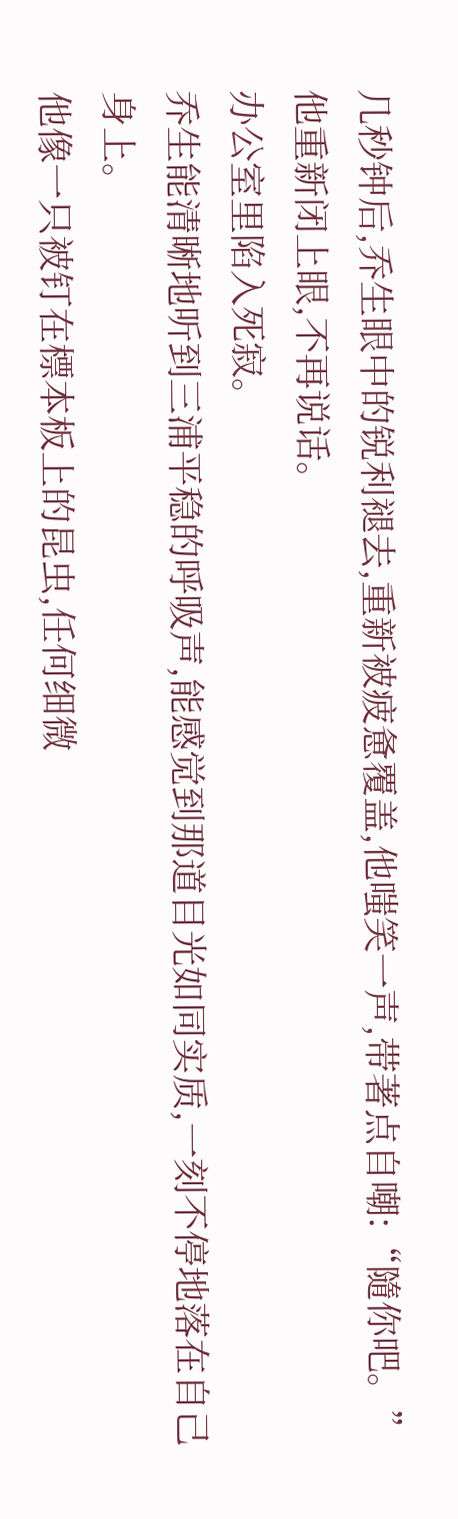几秒钟后,乔生眼中的锐利褪去,重新被疲惫覆盖,他嗤笑一声,带著点自嘲:“隨你吧。”
他重新闭上眼,不再说话。
办公室里陷入死寂。
乔生能清晰地听到三浦平稳的呼吸声,能感觉到那道目光如同实质,一刻不停地落在自己身上。
他像一只被钉在標本板上的昆虫,任何细微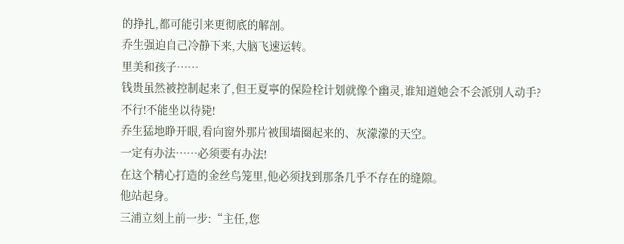的挣扎,都可能引来更彻底的解剖。
乔生强迫自己冷静下来,大脑飞速运转。
里美和孩子……
钱贵虽然被控制起来了,但王夏寧的保险栓计划就像个幽灵,谁知道她会不会派別人动手?
不行!不能坐以待毙!
乔生猛地睁开眼,看向窗外那片被围墙圈起来的、灰濛濛的天空。
一定有办法……必须要有办法!
在这个精心打造的金丝鸟笼里,他必须找到那条几乎不存在的缝隙。
他站起身。
三浦立刻上前一步:“主任,您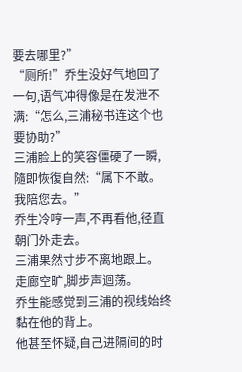要去哪里?”
“厕所!”乔生没好气地回了一句,语气冲得像是在发泄不满:“怎么,三浦秘书连这个也要协助?”
三浦脸上的笑容僵硬了一瞬,隨即恢復自然:“属下不敢。我陪您去。”
乔生冷哼一声,不再看他,径直朝门外走去。
三浦果然寸步不离地跟上。
走廊空旷,脚步声迴荡。
乔生能感觉到三浦的视线始终黏在他的背上。
他甚至怀疑,自己进隔间的时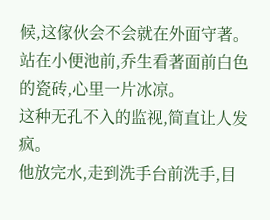候,这傢伙会不会就在外面守著。
站在小便池前,乔生看著面前白色的瓷砖,心里一片冰凉。
这种无孔不入的监视,简直让人发疯。
他放完水,走到洗手台前洗手,目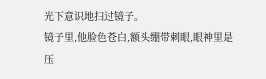光下意识地扫过镜子。
镜子里,他脸色苍白,额头绷带刺眼,眼神里是压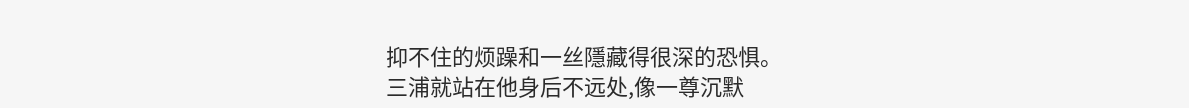抑不住的烦躁和一丝隱藏得很深的恐惧。
三浦就站在他身后不远处,像一尊沉默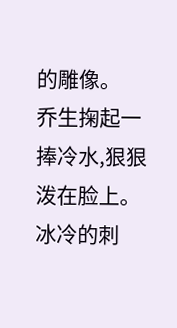的雕像。
乔生掬起一捧冷水,狠狠泼在脸上。
冰冷的刺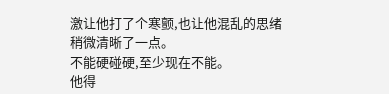激让他打了个寒颤,也让他混乱的思绪稍微清晰了一点。
不能硬碰硬,至少现在不能。
他得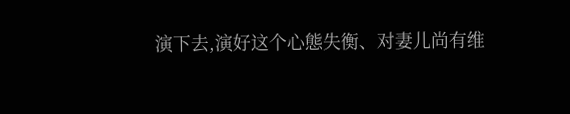演下去,演好这个心態失衡、对妻儿尚有维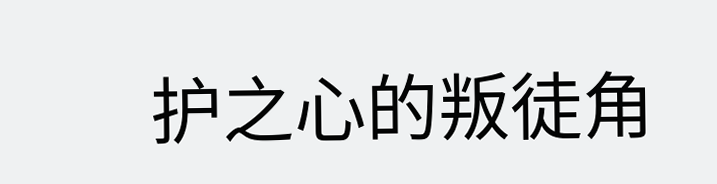护之心的叛徒角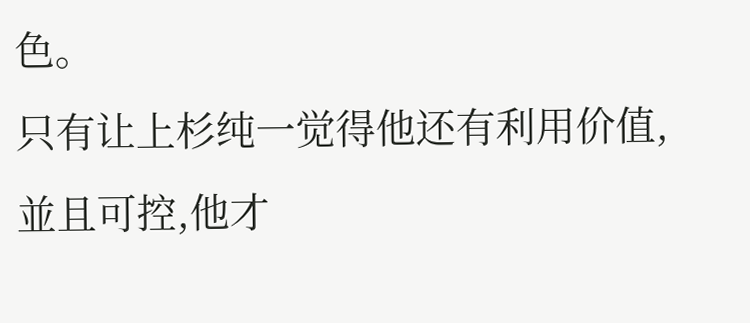色。
只有让上杉纯一觉得他还有利用价值,並且可控,他才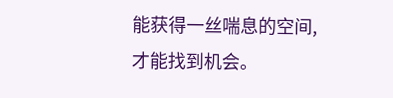能获得一丝喘息的空间,才能找到机会。